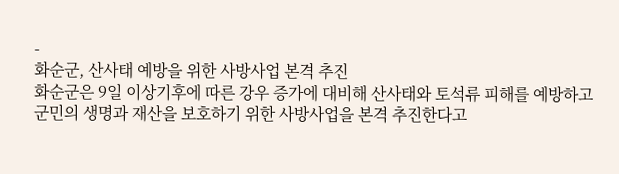-
화순군, 산사태 예방을 위한 사방사업 본격 추진
화순군은 9일 이상기후에 따른 강우 증가에 대비해 산사태와 토석류 피해를 예방하고 군민의 생명과 재산을 보호하기 위한 사방사업을 본격 추진한다고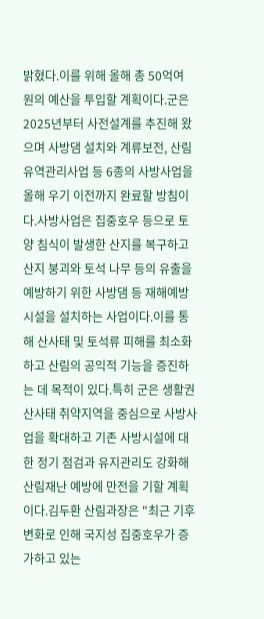밝혔다.이를 위해 올해 총 50억여 원의 예산을 투입할 계획이다.군은 2025년부터 사전설계를 추진해 왔으며 사방댐 설치와 계류보전, 산림유역관리사업 등 6종의 사방사업을 올해 우기 이전까지 완료할 방침이다.사방사업은 집중호우 등으로 토양 침식이 발생한 산지를 복구하고 산지 붕괴와 토석 나무 등의 유출을 예방하기 위한 사방댐 등 재해예방 시설을 설치하는 사업이다.이를 통해 산사태 및 토석류 피해를 최소화하고 산림의 공익적 기능을 증진하는 데 목적이 있다.특히 군은 생활권 산사태 취약지역을 중심으로 사방사업을 확대하고 기존 사방시설에 대한 정기 점검과 유지관리도 강화해 산림재난 예방에 만전을 기할 계획이다.김두환 산림과장은 "최근 기후변화로 인해 국지성 집중호우가 증가하고 있는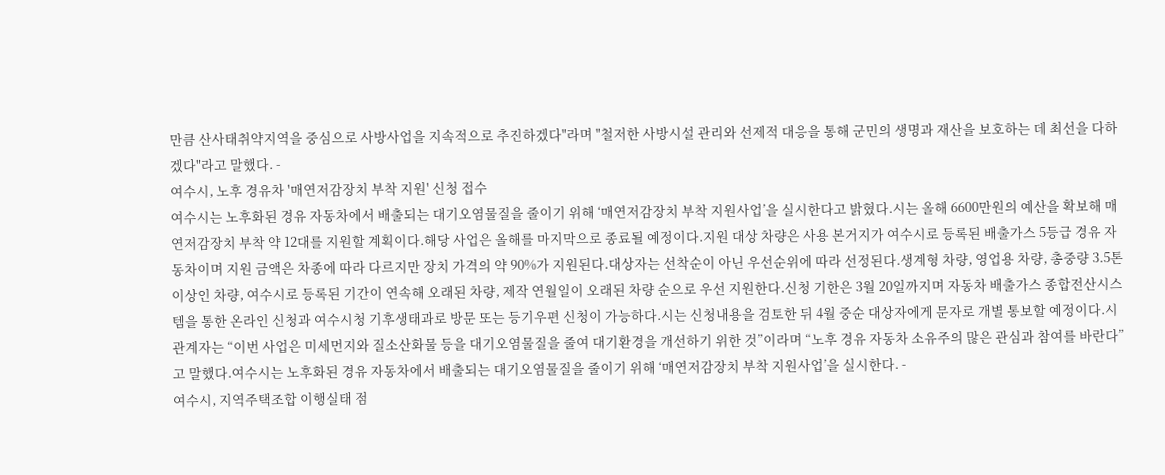만큼 산사태취약지역을 중심으로 사방사업을 지속적으로 추진하겠다"라며 "철저한 사방시설 관리와 선제적 대응을 통해 군민의 생명과 재산을 보호하는 데 최선을 다하겠다"라고 말했다. -
여수시, 노후 경유차 '매연저감장치 부착 지원' 신청 접수
여수시는 노후화된 경유 자동차에서 배출되는 대기오염물질을 줄이기 위해 ‘매연저감장치 부착 지원사업’을 실시한다고 밝혔다.시는 올해 6600만원의 예산을 확보해 매연저감장치 부착 약 12대를 지원할 계획이다.해당 사업은 올해를 마지막으로 종료될 예정이다.지원 대상 차량은 사용 본거지가 여수시로 등록된 배출가스 5등급 경유 자동차이며 지원 금액은 차종에 따라 다르지만 장치 가격의 약 90%가 지원된다.대상자는 선착순이 아닌 우선순위에 따라 선정된다.생계형 차량, 영업용 차량, 총중량 3.5톤 이상인 차량, 여수시로 등록된 기간이 연속해 오래된 차량, 제작 연월일이 오래된 차량 순으로 우선 지원한다.신청 기한은 3월 20일까지며 자동차 배출가스 종합전산시스템을 통한 온라인 신청과 여수시청 기후생태과로 방문 또는 등기우편 신청이 가능하다.시는 신청내용을 검토한 뒤 4월 중순 대상자에게 문자로 개별 통보할 예정이다.시 관계자는 “이번 사업은 미세먼지와 질소산화물 등을 대기오염물질을 줄여 대기환경을 개선하기 위한 것”이라며 “노후 경유 자동차 소유주의 많은 관심과 참여를 바란다”고 말했다.여수시는 노후화된 경유 자동차에서 배출되는 대기오염물질을 줄이기 위해 ‘매연저감장치 부착 지원사업’을 실시한다. -
여수시, 지역주택조합 이행실태 점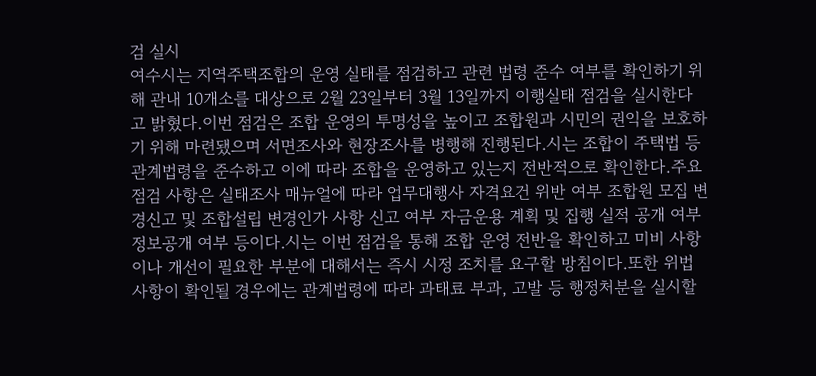검 실시
여수시는 지역주택조합의 운영 실태를 점검하고 관련 법령 준수 여부를 확인하기 위해 관내 10개소를 대상으로 2월 23일부터 3월 13일까지 이행실태 점검을 실시한다고 밝혔다.이번 점검은 조합 운영의 투명성을 높이고 조합원과 시민의 권익을 보호하기 위해 마련됐으며 서면조사와 현장조사를 병행해 진행된다.시는 조합이 주택법 등 관계법령을 준수하고 이에 따라 조합을 운영하고 있는지 전반적으로 확인한다.주요 점검 사항은 실태조사 매뉴얼에 따라 업무대행사 자격요건 위반 여부 조합원 모집 변경신고 및 조합설립 변경인가 사항 신고 여부 자금운용 계획 및 집행 실적 공개 여부 정보공개 여부 등이다.시는 이번 점검을 통해 조합 운영 전반을 확인하고 미비 사항이나 개선이 필요한 부분에 대해서는 즉시 시정 조치를 요구할 방침이다.또한 위법 사항이 확인될 경우에는 관계법령에 따라 과태료 부과, 고발 등 행정처분을 실시할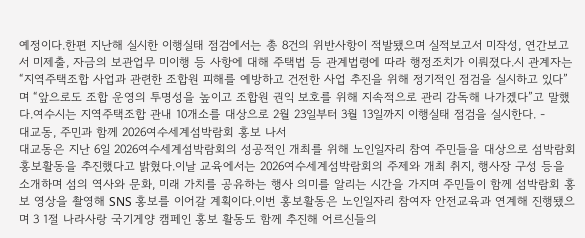예정이다.한편 지난해 실시한 이행실태 점검에서는 총 8건의 위반사항이 적발됐으며 실적보고서 미작성, 연간보고서 미제출, 자금의 보관업무 미이행 등 사항에 대해 주택법 등 관계법령에 따라 행정조치가 이뤄졌다.시 관계자는 “지역주택조합 사업과 관련한 조합원 피해를 예방하고 건전한 사업 추진을 위해 정기적인 점검을 실시하고 있다”며 “앞으로도 조합 운영의 투명성을 높이고 조합원 권익 보호를 위해 지속적으로 관리 감독해 나가겠다”고 말했다.여수시는 지역주택조합 관내 10개소를 대상으로 2월 23일부터 3월 13일까지 이행실태 점검을 실시한다. -
대교동, 주민과 함께 2026여수세계섬박람회 홍보 나서
대교동은 지난 6일 2026여수세계섬박람회의 성공적인 개최를 위해 노인일자리 참여 주민들을 대상으로 섬박람회 홍보활동을 추진했다고 밝혔다.이날 교육에서는 2026여수세계섬박람회의 주제와 개최 취지, 행사장 구성 등을 소개하며 섬의 역사와 문화, 미래 가치를 공유하는 행사 의미를 알리는 시간을 가지며 주민들이 함께 섬박람회 홍보 영상을 촬영해 SNS 홍보를 이어갈 계획이다.이번 홍보활동은 노인일자리 참여자 안전교육과 연계해 진행됐으며 3 1절 나라사랑 국기게양 캠페인 홍보 활동도 함께 추진해 어르신들의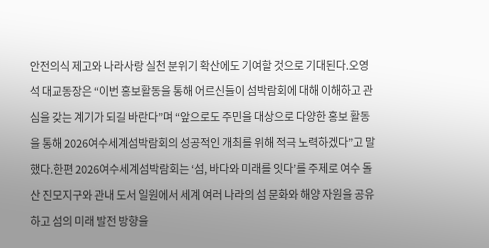안전의식 제고와 나라사랑 실천 분위기 확산에도 기여할 것으로 기대된다.오영석 대교동장은 “이번 홍보활동을 통해 어르신들이 섬박람회에 대해 이해하고 관심을 갖는 계기가 되길 바란다”며 “앞으로도 주민을 대상으로 다양한 홍보 활동을 통해 2026여수세계섬박람회의 성공적인 개최를 위해 적극 노력하겠다”고 말했다.한편 2026여수세계섬박람회는 ‘섬, 바다와 미래를 잇다’를 주제로 여수 돌산 진모지구와 관내 도서 일원에서 세계 여러 나라의 섬 문화와 해양 자원을 공유하고 섬의 미래 발전 방향을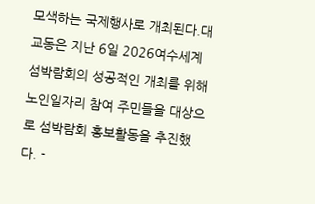모색하는 국제행사로 개최된다.대교동은 지난 6일 2026여수세계섬박람회의 성공적인 개최를 위해 노인일자리 참여 주민들을 대상으로 섬박람회 홍보활동을 추진했다. -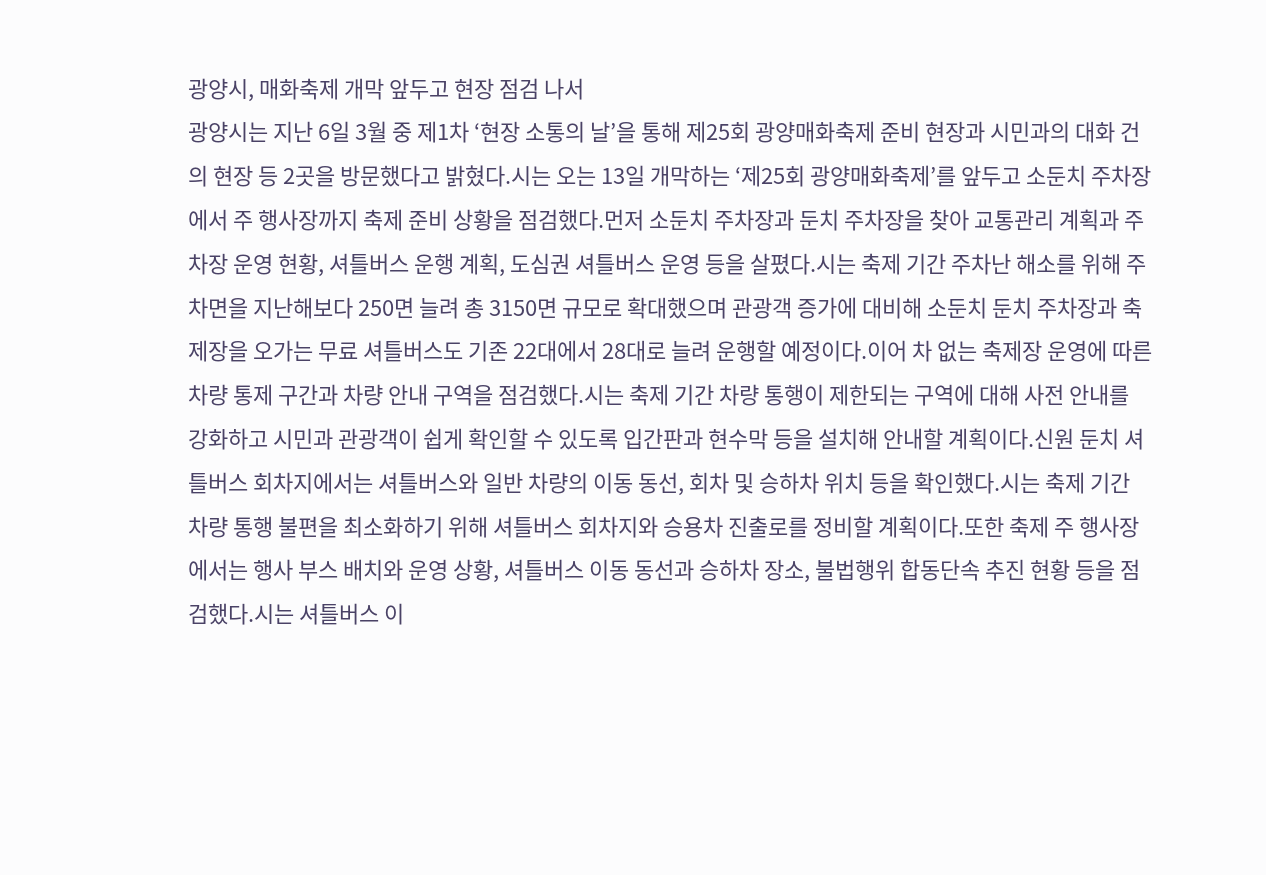광양시, 매화축제 개막 앞두고 현장 점검 나서
광양시는 지난 6일 3월 중 제1차 ‘현장 소통의 날’을 통해 제25회 광양매화축제 준비 현장과 시민과의 대화 건의 현장 등 2곳을 방문했다고 밝혔다.시는 오는 13일 개막하는 ‘제25회 광양매화축제’를 앞두고 소둔치 주차장에서 주 행사장까지 축제 준비 상황을 점검했다.먼저 소둔치 주차장과 둔치 주차장을 찾아 교통관리 계획과 주차장 운영 현황, 셔틀버스 운행 계획, 도심권 셔틀버스 운영 등을 살폈다.시는 축제 기간 주차난 해소를 위해 주차면을 지난해보다 250면 늘려 총 3150면 규모로 확대했으며 관광객 증가에 대비해 소둔치 둔치 주차장과 축제장을 오가는 무료 셔틀버스도 기존 22대에서 28대로 늘려 운행할 예정이다.이어 차 없는 축제장 운영에 따른 차량 통제 구간과 차량 안내 구역을 점검했다.시는 축제 기간 차량 통행이 제한되는 구역에 대해 사전 안내를 강화하고 시민과 관광객이 쉽게 확인할 수 있도록 입간판과 현수막 등을 설치해 안내할 계획이다.신원 둔치 셔틀버스 회차지에서는 셔틀버스와 일반 차량의 이동 동선, 회차 및 승하차 위치 등을 확인했다.시는 축제 기간 차량 통행 불편을 최소화하기 위해 셔틀버스 회차지와 승용차 진출로를 정비할 계획이다.또한 축제 주 행사장에서는 행사 부스 배치와 운영 상황, 셔틀버스 이동 동선과 승하차 장소, 불법행위 합동단속 추진 현황 등을 점검했다.시는 셔틀버스 이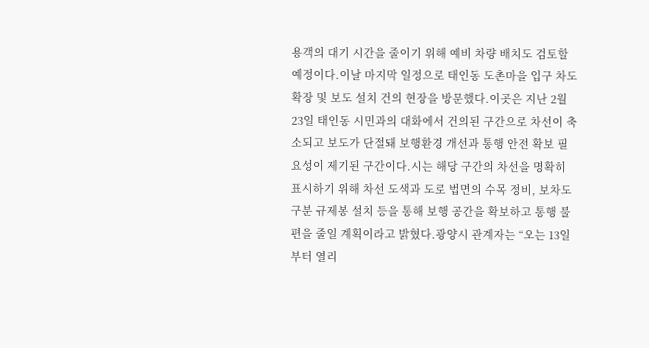용객의 대기 시간을 줄이기 위해 예비 차량 배치도 검토할 예정이다.이날 마지막 일정으로 태인동 도촌마을 입구 차도 확장 및 보도 설치 건의 현장을 방문했다.이곳은 지난 2월 23일 태인동 시민과의 대화에서 건의된 구간으로 차선이 축소되고 보도가 단절돼 보행환경 개선과 통행 안전 확보 필요성이 제기된 구간이다.시는 해당 구간의 차선을 명확히 표시하기 위해 차선 도색과 도로 법면의 수목 정비, 보차도 구분 규제봉 설치 등을 통해 보행 공간을 확보하고 통행 불편을 줄일 계획이라고 밝혔다.광양시 관계자는 “오는 13일부터 열리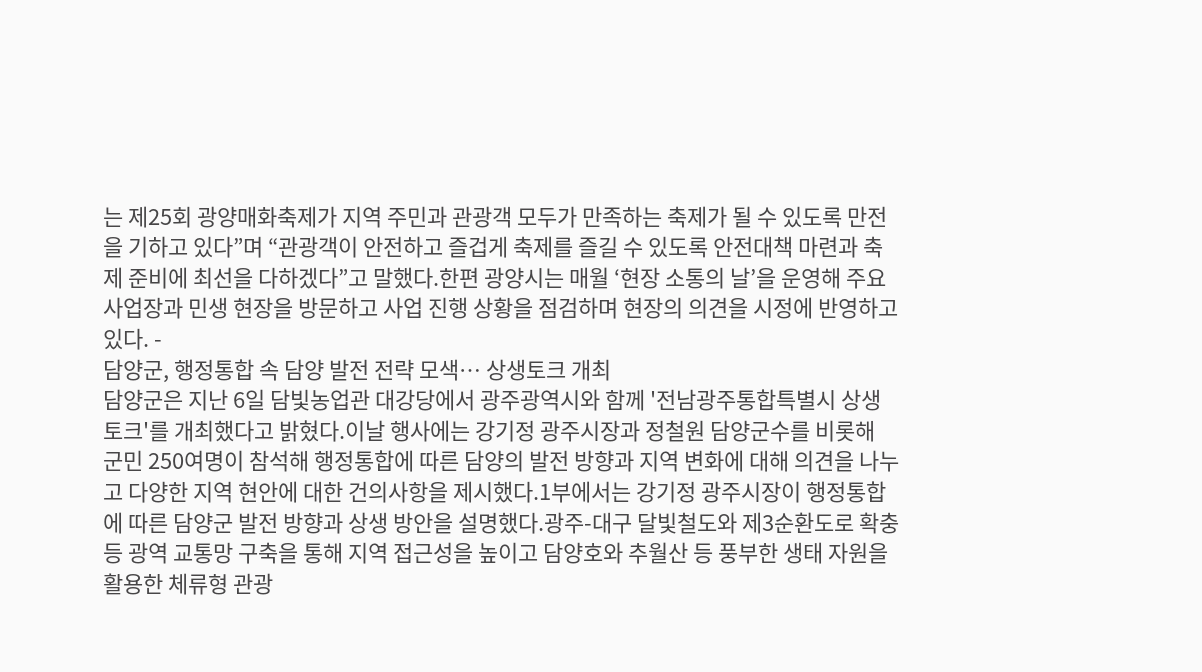는 제25회 광양매화축제가 지역 주민과 관광객 모두가 만족하는 축제가 될 수 있도록 만전을 기하고 있다”며 “관광객이 안전하고 즐겁게 축제를 즐길 수 있도록 안전대책 마련과 축제 준비에 최선을 다하겠다”고 말했다.한편 광양시는 매월 ‘현장 소통의 날’을 운영해 주요 사업장과 민생 현장을 방문하고 사업 진행 상황을 점검하며 현장의 의견을 시정에 반영하고 있다. -
담양군, 행정통합 속 담양 발전 전략 모색… 상생토크 개최
담양군은 지난 6일 담빛농업관 대강당에서 광주광역시와 함께 '전남광주통합특별시 상생토크'를 개최했다고 밝혔다.이날 행사에는 강기정 광주시장과 정철원 담양군수를 비롯해 군민 250여명이 참석해 행정통합에 따른 담양의 발전 방향과 지역 변화에 대해 의견을 나누고 다양한 지역 현안에 대한 건의사항을 제시했다.1부에서는 강기정 광주시장이 행정통합에 따른 담양군 발전 방향과 상생 방안을 설명했다.광주-대구 달빛철도와 제3순환도로 확충 등 광역 교통망 구축을 통해 지역 접근성을 높이고 담양호와 추월산 등 풍부한 생태 자원을 활용한 체류형 관광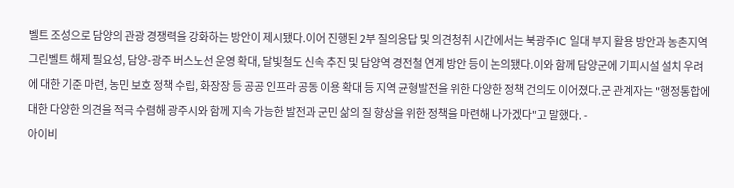벨트 조성으로 담양의 관광 경쟁력을 강화하는 방안이 제시됐다.이어 진행된 2부 질의응답 및 의견청취 시간에서는 북광주IC 일대 부지 활용 방안과 농촌지역 그린벨트 해제 필요성, 담양-광주 버스노선 운영 확대, 달빛철도 신속 추진 및 담양역 경전철 연계 방안 등이 논의됐다.이와 함께 담양군에 기피시설 설치 우려에 대한 기준 마련, 농민 보호 정책 수립, 화장장 등 공공 인프라 공동 이용 확대 등 지역 균형발전을 위한 다양한 정책 건의도 이어졌다.군 관계자는 "행정통합에 대한 다양한 의견을 적극 수렴해 광주시와 함께 지속 가능한 발전과 군민 삶의 질 향상을 위한 정책을 마련해 나가겠다"고 말했다. -
아이비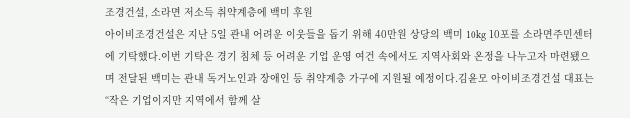조경건설, 소라면 저소득 취약계층에 백미 후원
아이비조경건설은 지난 5일 관내 어려운 이웃들을 돕기 위해 40만원 상당의 백미 10kg 10포를 소라면주민센터에 기탁했다.이번 기탁은 경기 침체 등 어려운 기업 운영 여건 속에서도 지역사회와 온정을 나누고자 마련됐으며 전달된 백미는 관내 독거노인과 장애인 등 취약계층 가구에 지원될 예정이다.김윤모 아이비조경건설 대표는 “작은 기업이지만 지역에서 함께 살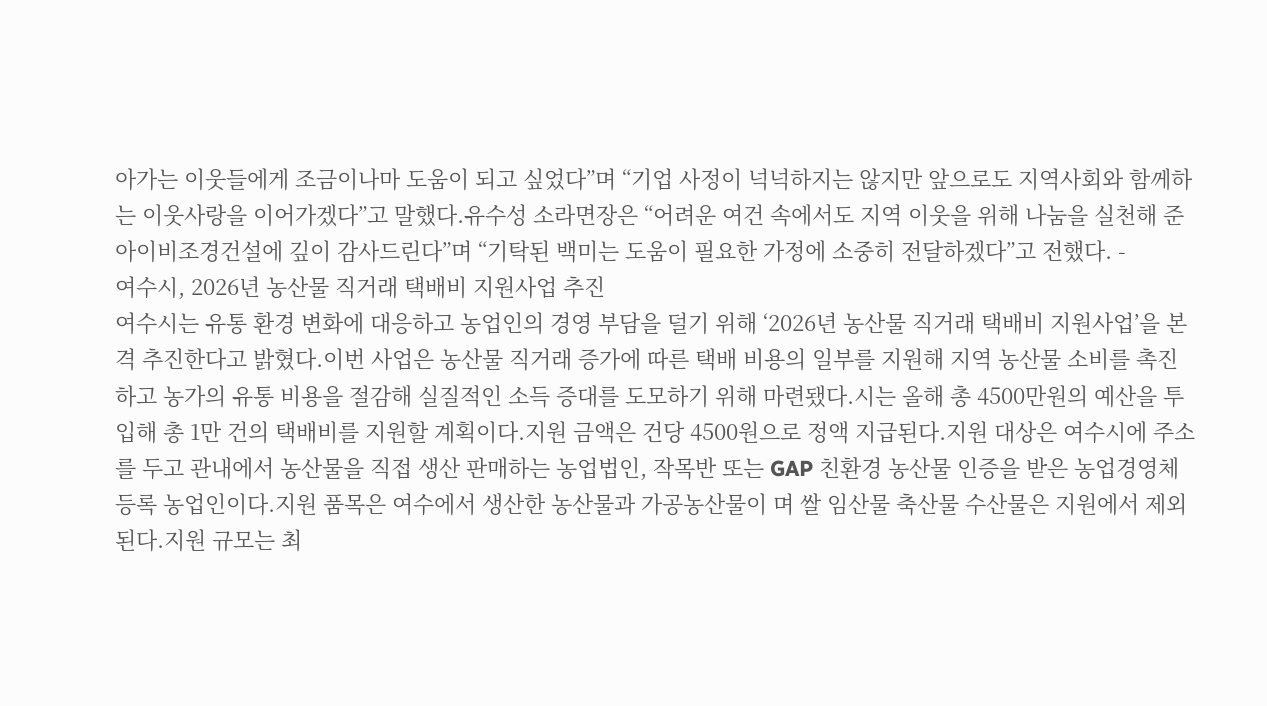아가는 이웃들에게 조금이나마 도움이 되고 싶었다”며 “기업 사정이 넉넉하지는 않지만 앞으로도 지역사회와 함께하는 이웃사랑을 이어가겠다”고 말했다.유수성 소라면장은 “어려운 여건 속에서도 지역 이웃을 위해 나눔을 실천해 준 아이비조경건설에 깊이 감사드린다”며 “기탁된 백미는 도움이 필요한 가정에 소중히 전달하겠다”고 전했다. -
여수시, 2026년 농산물 직거래 택배비 지원사업 추진
여수시는 유통 환경 변화에 대응하고 농업인의 경영 부담을 덜기 위해 ‘2026년 농산물 직거래 택배비 지원사업’을 본격 추진한다고 밝혔다.이번 사업은 농산물 직거래 증가에 따른 택배 비용의 일부를 지원해 지역 농산물 소비를 촉진하고 농가의 유통 비용을 절감해 실질적인 소득 증대를 도모하기 위해 마련됐다.시는 올해 총 4500만원의 예산을 투입해 총 1만 건의 택배비를 지원할 계획이다.지원 금액은 건당 4500원으로 정액 지급된다.지원 대상은 여수시에 주소를 두고 관내에서 농산물을 직접 생산 판매하는 농업법인, 작목반 또는 GAP 친환경 농산물 인증을 받은 농업경영체 등록 농업인이다.지원 품목은 여수에서 생산한 농산물과 가공농산물이 며 쌀 임산물 축산물 수산물은 지원에서 제외된다.지원 규모는 최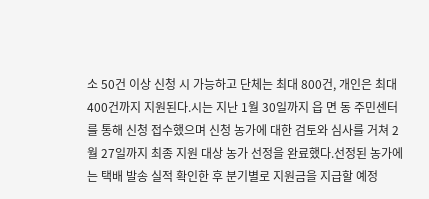소 50건 이상 신청 시 가능하고 단체는 최대 800건, 개인은 최대 400건까지 지원된다.시는 지난 1월 30일까지 읍 면 동 주민센터를 통해 신청 접수했으며 신청 농가에 대한 검토와 심사를 거쳐 2월 27일까지 최종 지원 대상 농가 선정을 완료했다.선정된 농가에는 택배 발송 실적 확인한 후 분기별로 지원금을 지급할 예정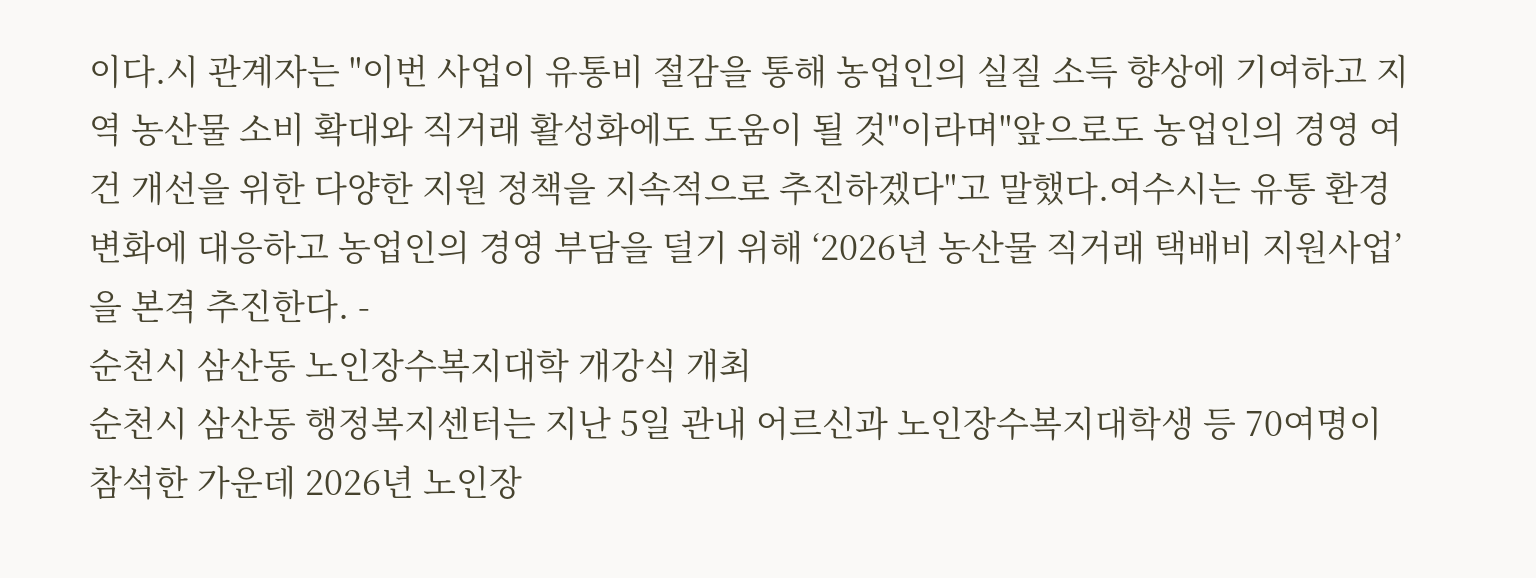이다.시 관계자는 "이번 사업이 유통비 절감을 통해 농업인의 실질 소득 향상에 기여하고 지역 농산물 소비 확대와 직거래 활성화에도 도움이 될 것"이라며"앞으로도 농업인의 경영 여건 개선을 위한 다양한 지원 정책을 지속적으로 추진하겠다"고 말했다.여수시는 유통 환경 변화에 대응하고 농업인의 경영 부담을 덜기 위해 ‘2026년 농산물 직거래 택배비 지원사업’을 본격 추진한다. -
순천시 삼산동 노인장수복지대학 개강식 개최
순천시 삼산동 행정복지센터는 지난 5일 관내 어르신과 노인장수복지대학생 등 70여명이 참석한 가운데 2026년 노인장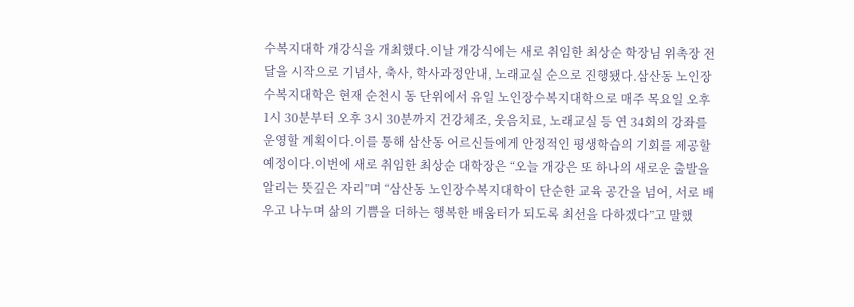수복지대학 개강식을 개최했다.이날 개강식에는 새로 취임한 최상순 학장님 위촉장 전달을 시작으로 기념사, 축사, 학사과정안내, 노래교실 순으로 진행됐다.삼산동 노인장수복지대학은 현재 순천시 동 단위에서 유일 노인장수복지대학으로 매주 목요일 오후 1시 30분부터 오후 3시 30분까지 건강체조, 웃음치료, 노래교실 등 연 34회의 강좌를 운영할 계획이다.이를 통해 삼산동 어르신들에게 안정적인 평생학습의 기회를 제공할 예정이다.이번에 새로 취임한 최상순 대학장은 “오늘 개강은 또 하나의 새로운 출발을 알리는 뜻깊은 자리”며 “삼산동 노인장수복지대학이 단순한 교육 공간을 넘어, 서로 배우고 나누며 삶의 기쁨을 더하는 행복한 배움터가 되도록 최선을 다하겠다”고 말했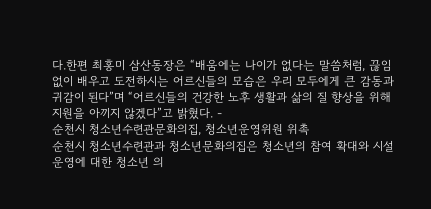다.한편 최홍미 삼산동장은 “배움에는 나이가 없다는 말씀처럼, 끊임없이 배우고 도전하시는 어르신들의 모습은 우리 모두에게 큰 감동과 귀감이 된다”며 “어르신들의 건강한 노후 생활과 삶의 질 향상을 위해 지원을 아끼지 않겠다”고 밝혔다. -
순천시 청소년수련관문화의집, 청소년운영위원 위촉
순천시 청소년수련관과 청소년문화의집은 청소년의 참여 확대와 시설 운영에 대한 청소년 의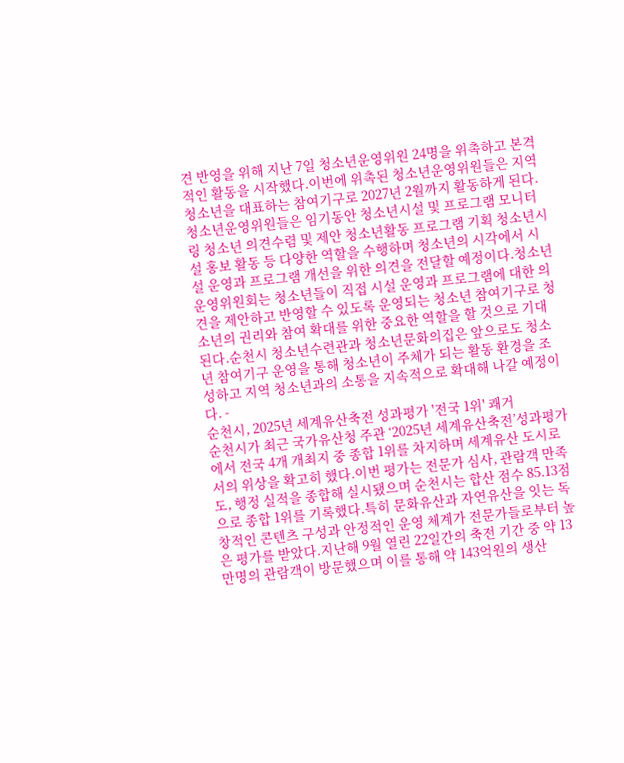견 반영을 위해 지난 7일 청소년운영위원 24명을 위촉하고 본격적인 활동을 시작했다.이번에 위촉된 청소년운영위원들은 지역 청소년을 대표하는 참여기구로 2027년 2월까지 활동하게 된다.청소년운영위원들은 임기동안 청소년시설 및 프로그램 모니터링 청소년 의견수렴 및 제안 청소년활동 프로그램 기획 청소년시설 홍보 활동 등 다양한 역할을 수행하며 청소년의 시각에서 시설 운영과 프로그램 개선을 위한 의견을 전달할 예정이다.청소년운영위원회는 청소년들이 직접 시설 운영과 프로그램에 대한 의견을 제안하고 반영할 수 있도록 운영되는 청소년 참여기구로 청소년의 권리와 참여 확대를 위한 중요한 역할을 할 것으로 기대된다.순천시 청소년수련관과 청소년문화의집은 앞으로도 청소년 참여기구 운영을 통해 청소년이 주체가 되는 활동 환경을 조성하고 지역 청소년과의 소통을 지속적으로 확대해 나갈 예정이다. -
순천시, 2025년 세계유산축전 성과평가 '전국 1위' 쾌거
순천시가 최근 국가유산청 주관 ‘2025년 세계유산축전’성과평가에서 전국 4개 개최지 중 종합 1위를 차지하며 세계유산 도시로서의 위상을 확고히 했다.이번 평가는 전문가 심사, 관람객 만족도, 행정 실적을 종합해 실시됐으며 순천시는 합산 점수 85.13점으로 종합 1위를 기록했다.특히 문화유산과 자연유산을 잇는 독창적인 콘텐츠 구성과 안정적인 운영 체계가 전문가들로부터 높은 평가를 받았다.지난해 9월 열린 22일간의 축전 기간 중 약 13만명의 관람객이 방문했으며 이를 통해 약 143억원의 생산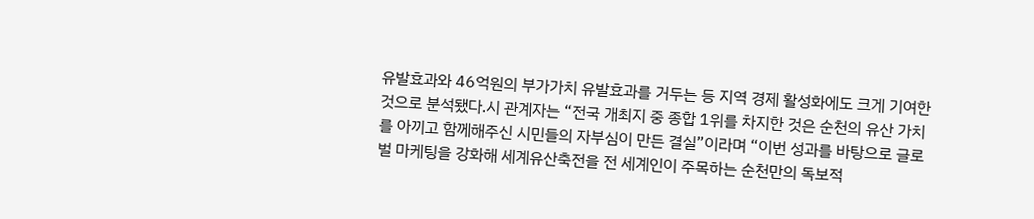유발효과와 46억원의 부가가치 유발효과를 거두는 등 지역 경제 활성화에도 크게 기여한 것으로 분석됐다.시 관계자는 “전국 개최지 중 종합 1위를 차지한 것은 순천의 유산 가치를 아끼고 함께해주신 시민들의 자부심이 만든 결실”이라며 “이번 성과를 바탕으로 글로벌 마케팅을 강화해 세계유산축전을 전 세계인이 주목하는 순천만의 독보적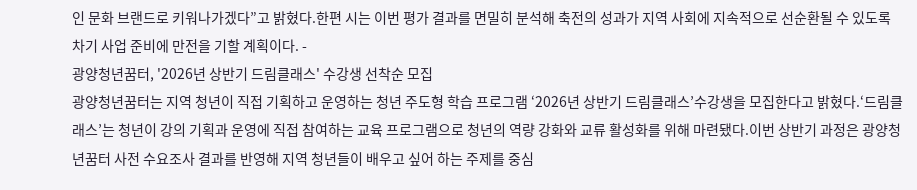인 문화 브랜드로 키워나가겠다”고 밝혔다.한편 시는 이번 평가 결과를 면밀히 분석해 축전의 성과가 지역 사회에 지속적으로 선순환될 수 있도록 차기 사업 준비에 만전을 기할 계획이다. -
광양청년꿈터, '2026년 상반기 드림클래스' 수강생 선착순 모집
광양청년꿈터는 지역 청년이 직접 기획하고 운영하는 청년 주도형 학습 프로그램 ‘2026년 상반기 드림클래스’수강생을 모집한다고 밝혔다.‘드림클래스’는 청년이 강의 기획과 운영에 직접 참여하는 교육 프로그램으로 청년의 역량 강화와 교류 활성화를 위해 마련됐다.이번 상반기 과정은 광양청년꿈터 사전 수요조사 결과를 반영해 지역 청년들이 배우고 싶어 하는 주제를 중심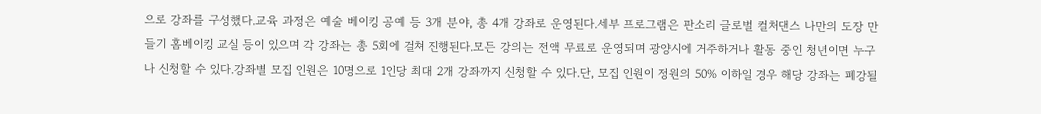으로 강좌를 구성했다.교육 과정은 예술 베이킹 공예 등 3개 분야, 총 4개 강좌로 운영된다.세부 프로그램은 판소리 글로벌 컬처댄스 나만의 도장 만들기 홈베이킹 교실 등이 있으며 각 강좌는 총 5회에 걸쳐 진행된다.모든 강의는 전액 무료로 운영되며 광양시에 거주하거나 활동 중인 청년이면 누구나 신청할 수 있다.강좌별 모집 인원은 10명으로 1인당 최대 2개 강좌까지 신청할 수 있다.단, 모집 인원이 정원의 50% 이하일 경우 해당 강좌는 폐강될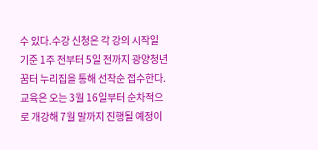수 있다.수강 신청은 각 강의 시작일 기준 1주 전부터 5일 전까지 광양청년꿈터 누리집을 통해 선착순 접수한다.교육은 오는 3월 16일부터 순차적으로 개강해 7월 말까지 진행될 예정이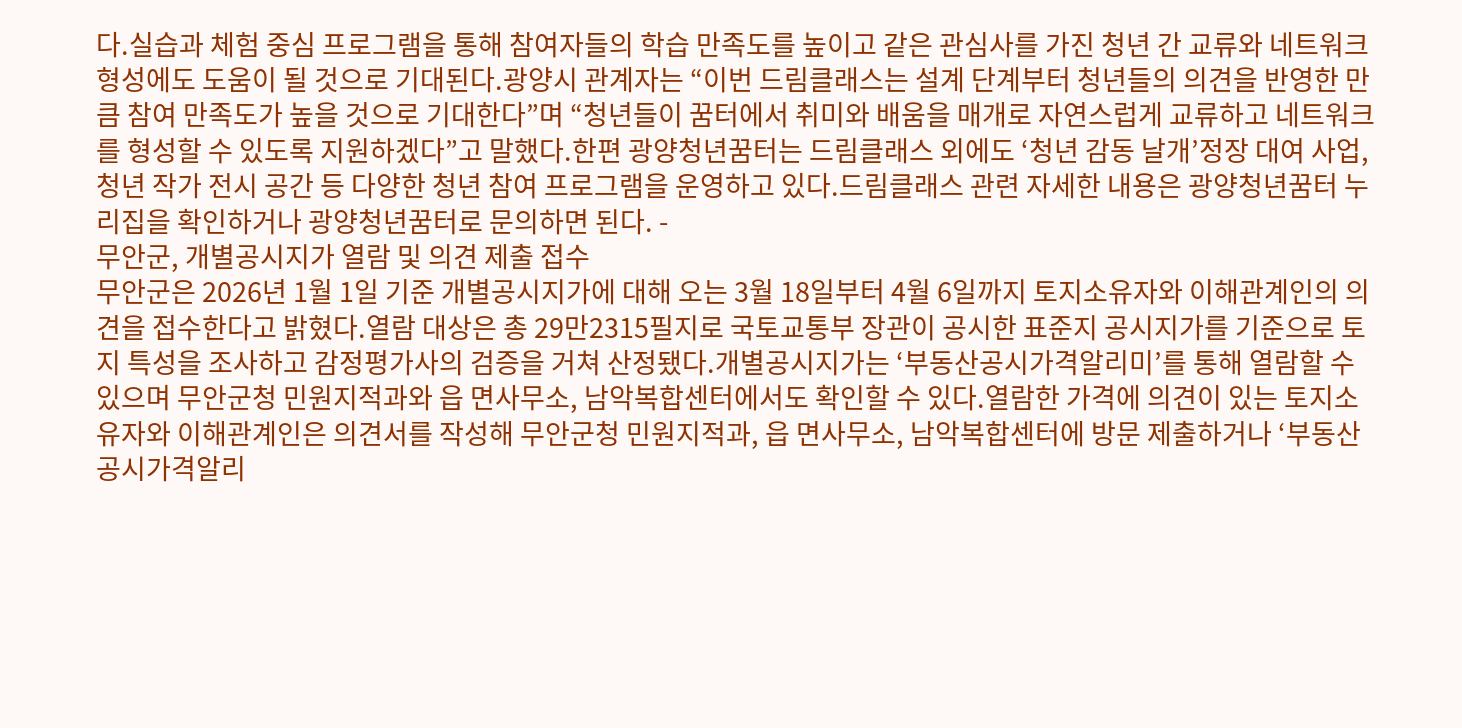다.실습과 체험 중심 프로그램을 통해 참여자들의 학습 만족도를 높이고 같은 관심사를 가진 청년 간 교류와 네트워크 형성에도 도움이 될 것으로 기대된다.광양시 관계자는 “이번 드림클래스는 설계 단계부터 청년들의 의견을 반영한 만큼 참여 만족도가 높을 것으로 기대한다”며 “청년들이 꿈터에서 취미와 배움을 매개로 자연스럽게 교류하고 네트워크를 형성할 수 있도록 지원하겠다”고 말했다.한편 광양청년꿈터는 드림클래스 외에도 ‘청년 감동 날개’정장 대여 사업, 청년 작가 전시 공간 등 다양한 청년 참여 프로그램을 운영하고 있다.드림클래스 관련 자세한 내용은 광양청년꿈터 누리집을 확인하거나 광양청년꿈터로 문의하면 된다. -
무안군, 개별공시지가 열람 및 의견 제출 접수
무안군은 2026년 1월 1일 기준 개별공시지가에 대해 오는 3월 18일부터 4월 6일까지 토지소유자와 이해관계인의 의견을 접수한다고 밝혔다.열람 대상은 총 29만2315필지로 국토교통부 장관이 공시한 표준지 공시지가를 기준으로 토지 특성을 조사하고 감정평가사의 검증을 거쳐 산정됐다.개별공시지가는 ‘부동산공시가격알리미’를 통해 열람할 수 있으며 무안군청 민원지적과와 읍 면사무소, 남악복합센터에서도 확인할 수 있다.열람한 가격에 의견이 있는 토지소유자와 이해관계인은 의견서를 작성해 무안군청 민원지적과, 읍 면사무소, 남악복합센터에 방문 제출하거나 ‘부동산공시가격알리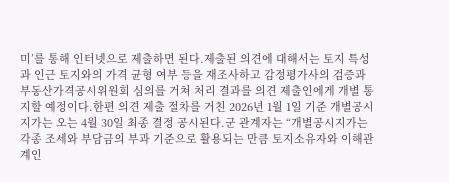미’를 통해 인터넷으로 제출하면 된다.제출된 의견에 대해서는 토지 특성과 인근 토지와의 가격 균형 여부 등을 재조사하고 감정평가사의 검증과 부동산가격공시위원회 심의를 거쳐 처리 결과를 의견 제출인에게 개별 통지할 예정이다.한편 의견 제출 절차를 거친 2026년 1월 1일 기준 개별공시지가는 오는 4월 30일 최종 결정 공시된다.군 관계자는 “개별공시지가는 각종 조세와 부담금의 부과 기준으로 활용되는 만큼 토지소유자와 이해관계인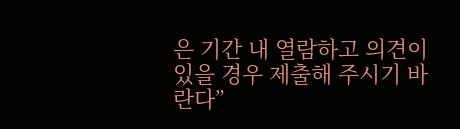은 기간 내 열람하고 의견이 있을 경우 제출해 주시기 바란다”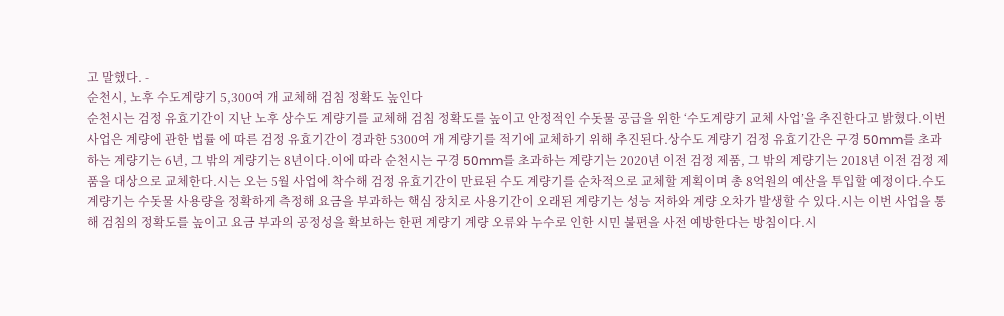고 말했다. -
순천시, 노후 수도계량기 5,300여 개 교체해 검침 정확도 높인다
순천시는 검정 유효기간이 지난 노후 상수도 계량기를 교체해 검침 정확도를 높이고 안정적인 수돗물 공급을 위한 ‘수도계량기 교체 사업’을 추진한다고 밝혔다.이번 사업은 계량에 관한 법률 에 따른 검정 유효기간이 경과한 5300여 개 계량기를 적기에 교체하기 위해 추진된다.상수도 계량기 검정 유효기간은 구경 50mm를 초과하는 계량기는 6년, 그 밖의 계량기는 8년이다.이에 따라 순천시는 구경 50mm를 초과하는 계량기는 2020년 이전 검정 제품, 그 밖의 계량기는 2018년 이전 검정 제품을 대상으로 교체한다.시는 오는 5월 사업에 착수해 검정 유효기간이 만료된 수도 계량기를 순차적으로 교체할 계획이며 총 8억원의 예산을 투입할 예정이다.수도계량기는 수돗물 사용량을 정확하게 측정해 요금을 부과하는 핵심 장치로 사용기간이 오래된 계량기는 성능 저하와 계량 오차가 발생할 수 있다.시는 이번 사업을 통해 검침의 정확도를 높이고 요금 부과의 공정성을 확보하는 한편 계량기 계량 오류와 누수로 인한 시민 불편을 사전 예방한다는 방침이다.시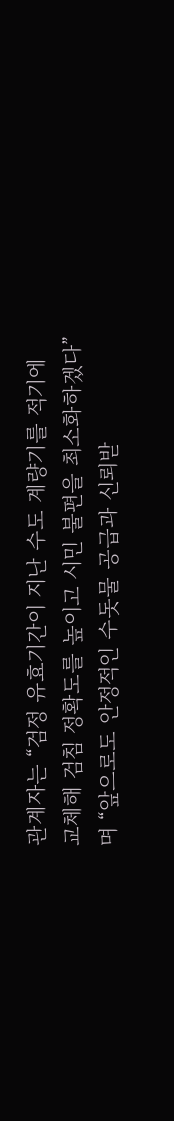관계자는 “검정 유효기간이 지난 수도 계량기를 적기에 교체해 검침 정확도를 높이고 시민 불편을 최소화하겠다”며 “앞으로도 안정적인 수돗물 공급과 신뢰받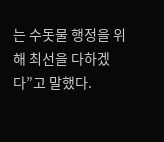는 수돗물 행정을 위해 최선을 다하겠다”고 말했다.